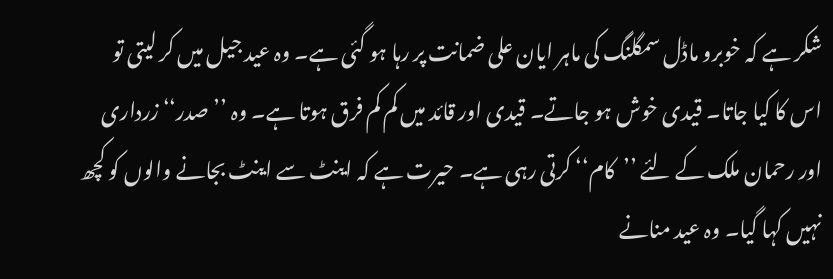شکر ہے کہ خوبرو ماڈل سمگلنگ کی ماہر ایان علی ضمانت پر رہا ہو گئی ہے۔ وہ عید جیل میں کر لیتی تو اس کا کیا جاتا۔ قیدی خوش ہو جاتے۔ قیدی اور قائد میں کم کم فرق ہوتا ہے۔ وہ ’’صدر‘‘ زرداری اور رحمان ملک کے لئے ’’کام‘‘ کرتی رہی ہے۔ حیرت ہے کہ اینٹ سے اینٹ بجانے والوں کو کچھ نہیں کہا گیا۔ وہ عید منانے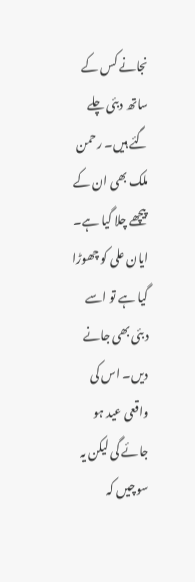نجانے کس کے ساتھ دبئی چلے گئے ہیں۔ رحمن ملک بھی ان کے پیچھے چلا گیا ہے۔ ایان علی کو چھوڑا گیا ہے تو اسے دبئی بھی جانے دیں۔ اس کی واقعی عید ہو جائے گی لیکن یہ سوچیں کہ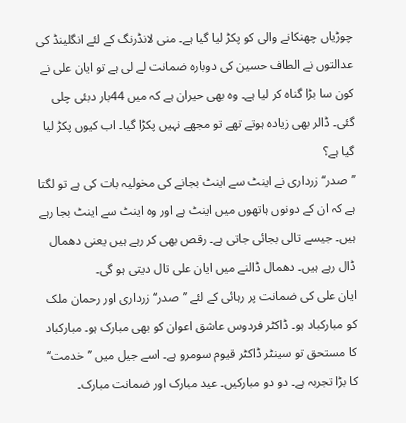چوڑیاں چھنکانے والی کو پکڑ لیا گیا ہے۔ منی لانڈرنگ کے لئے انگلینڈ کی عدالتوں نے الطاف حسین کی دوبارہ ضمانت لے لی ہے تو ایان علی نے کون سا بڑا گناہ کر لیا ہے۔ وہ بھی حیران ہے کہ میں 44بار دبئی چلی گئی۔ ڈالر بھی زیادہ ہوتے تھے تو مجھے نہیں پکڑا گیا۔ اب کیوں پکڑ لیا گیا ہے؟
’’صدر‘‘ زرداری نے اینٹ سے اینٹ بجانے کی مخولیہ بات کی ہے تو لگتا ہے کہ ان کے دونوں ہاتھوں میں اینٹ ہے اور وہ اینٹ سے اینٹ بجا رہے ہیں۔ جیسے تالی بجائی جاتی ہے۔ رقص بھی کر رہے ہیں یعنی دھمال ڈال رہے ہیں۔ دھمال ڈالنے میں ایان علی تال دیتی ہو گی۔
ایان علی کی ضمانت پر رہائی کے لئے ’’صدر‘‘ زرداری اور رحمان ملک کو مبارکباد ہو۔ ڈاکٹر فردوس عاشق اعوان کو بھی مبارک ہو۔ مبارکباد کا مستحق تو سینٹر ڈاکٹر قیوم سومرو ہے۔ اسے جیل میں ’’خدمت‘‘ کا بڑا تجربہ ہے۔ دو دو مبارکیں۔ عید مبارک اور ضمانت مبارک۔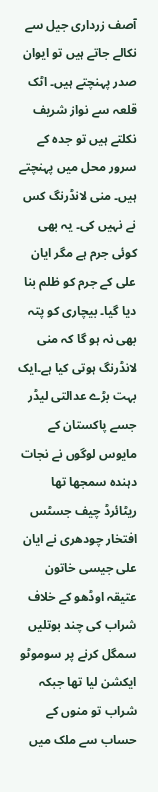آصف زرداری جیل سے نکالے جاتے ہیں تو ایوان صدر پہنچتے ہیں۔ اٹک قلعہ سے نواز شریف نکلتے ہیں تو جدہ کے سرور محل میں پہنچتے ہیں۔ منی لانڈرنگ کس نے نہیں کی۔ یہ بھی کوئی جرم ہے مگر ایان علی کے جرم کو ظلم بنا دیا گیا۔ بیچاری کو پتہ بھی نہ ہو گا کہ منی لانڈرنگ ہوتی کیا ہے۔ایک بہت بڑے عدالتی لیڈر جسے پاکستان کے مایوس لوگوں نے نجات دہندہ سمجھا تھا ریٹائرڈ چیف جسٹس افتخار چودھری نے ایان علی جیسی خاتون عتیقہ اوڈھو کے خلاف شراب کی چند بوتلیں سمگل کرنے پر سوموٹو ایکشن لیا تھا جبکہ شراب تو منوں کے حساب سے ملک میں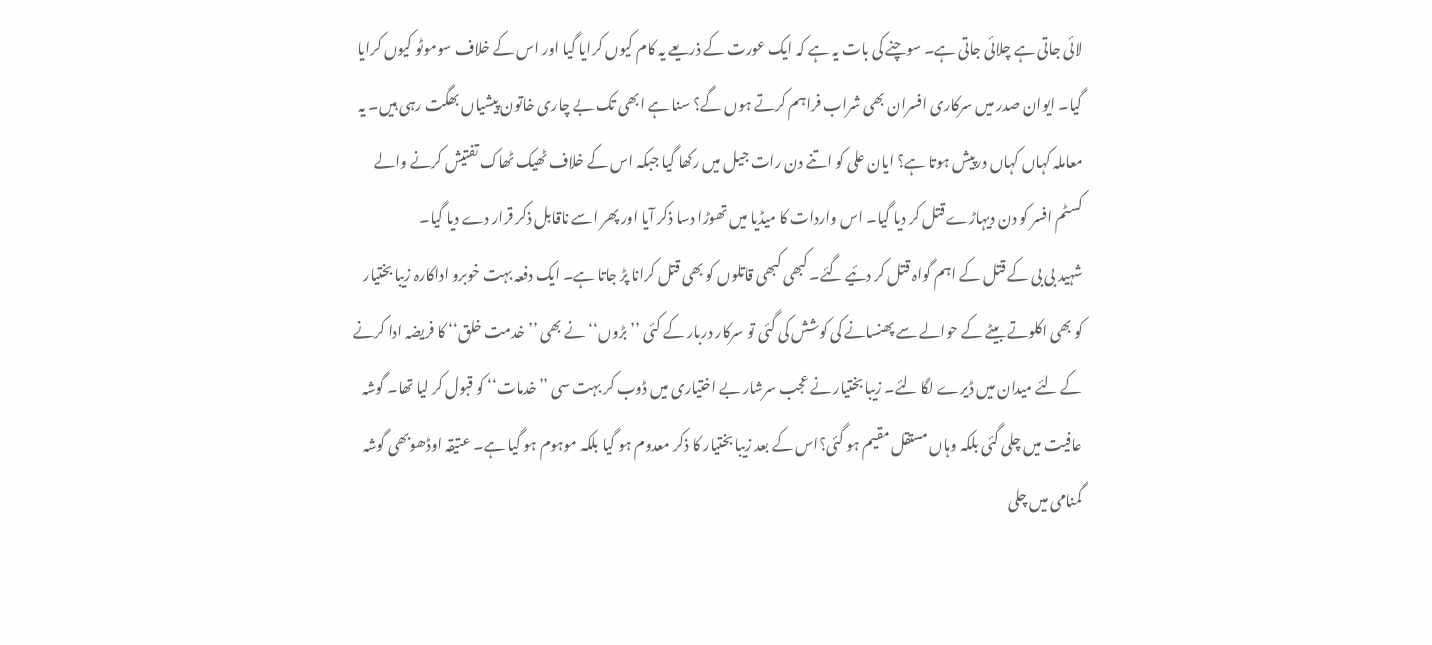لائی جاتی ہے چلائی جاتی ہے۔ سوچنے کی بات یہ ہے کہ ایک عورت کے ذریعے یہ کام کیوں کرایا گیا اور اس کے خلاف سوموٹو کیوں کرایا گیا۔ ایوان صدر میں سرکاری افسران بھی شراب فراہم کرتے ہوں گے؟ سنا ہے ابھی تک بے چاری خاتون پیشیاں بھگت رہی ہیں۔ یہ معاملہ کہاں کہاں درپیش ہوتا ہے؟ ایان علی کو اتنے دن رات جیل میں رکھا گیا جبکہ اس کے خلاف ٹھیک ٹھاک تفتیش کرنے والے کسٹم افسر کو دن دیہاڑے قتل کر دیا گیا۔ اس واردات کا میڈیا میں تھوڑا دسا ذکر آیا اور پھر اسے ناقابل ذکر قرار دے دیا گیا۔
شہید بی بی کے قتل کے اہم گواہ قتل کر دئیے گئے۔ کبھی کبھی قاتلوں کو بھی قتل کرانا پڑ جاتا ہے۔ ایک دفعہ بہت خوبرو اداکارہ زیبا بختیار کو بھی اکلوتے بیٹے کے حوالے سے پھنسانے کی کوشش کی گئی تو سرکار دربار کے کئی ’’بڑوں‘‘ نے بھی ’’خدمت خلق‘‘ کا فریضہ ادا کرنے کے لئے میدان میں ڈیرے لگا لئے۔ زیبا بختیار نے عجب سرشار بے اختیاری میں ڈوب کر بہت سی ’’خدمات‘‘ کو قبول کر لیا تھا۔ گوشہ عافیت میں چلی گئی بلکہ وہاں مستقل مقیم ہو گئی؟اس کے بعد زیبا بختیار کا ذکر معدوم ہو گیا بلکہ موہوم ہو گیا ہے۔ عتیقہ اوڈھوبھی گوشہ گمنامی میں چلی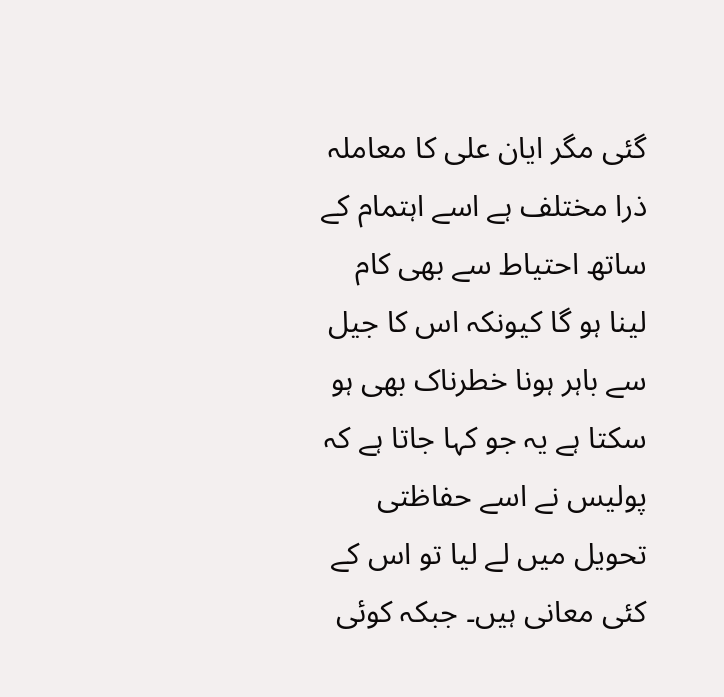گئی مگر ایان علی کا معاملہ ذرا مختلف ہے اسے اہتمام کے ساتھ احتیاط سے بھی کام لینا ہو گا کیونکہ اس کا جیل سے باہر ہونا خطرناک بھی ہو سکتا ہے یہ جو کہا جاتا ہے کہ پولیس نے اسے حفاظتی تحویل میں لے لیا تو اس کے کئی معانی ہیں۔ جبکہ کوئی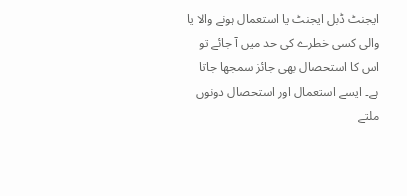ایجنٹ ڈبل ایجنٹ یا استعمال ہونے والا یا والی کسی خطرے کی حد میں آ جائے تو اس کا استحصال بھی جائز سمجھا جاتا ہے۔ ایسے استعمال اور استحصال دونوں ملتے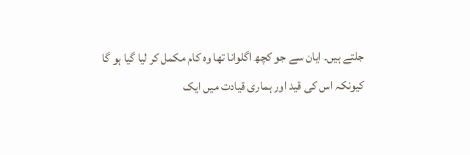جلتے ہیں۔ ایان سے جو کچھ اگلوانا تھا وہ کام مکمل کر لیا گیا ہو گا کیونکہ اس کی قید اور ہماری قیادت میں ایک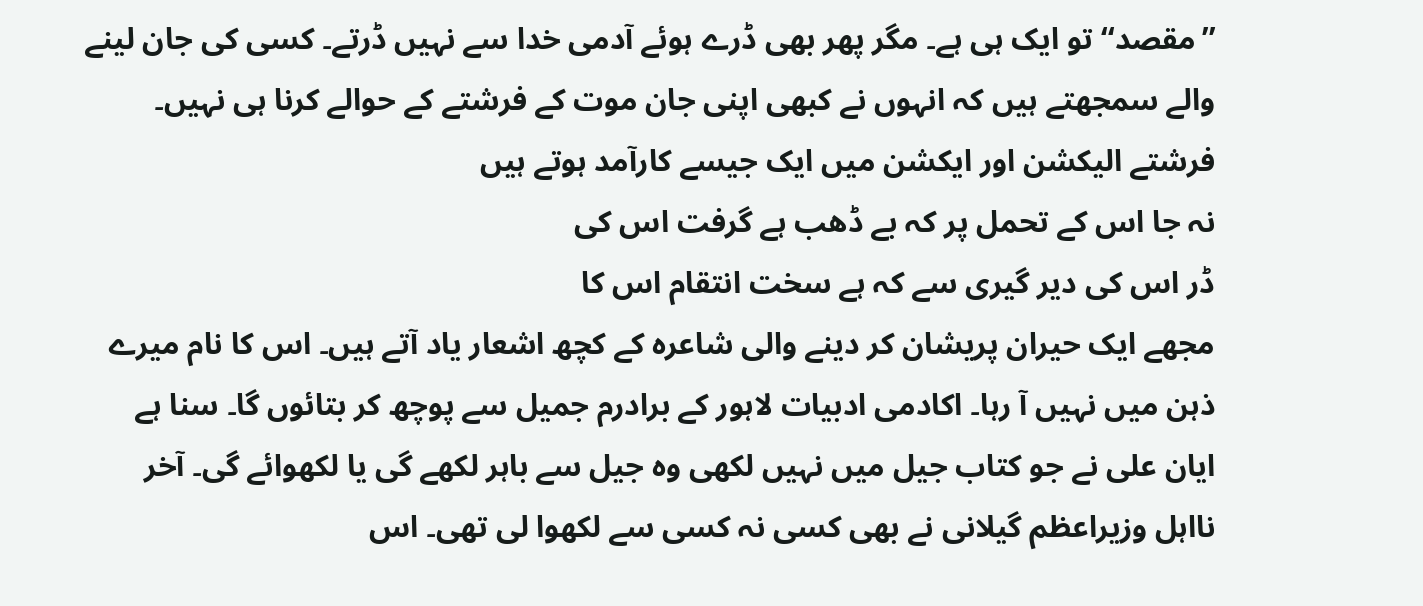’’مقصد‘‘ تو ایک ہی ہے۔ مگر پھر بھی ڈرے ہوئے آدمی خدا سے نہیں ڈرتے۔ کسی کی جان لینے والے سمجھتے ہیں کہ انہوں نے کبھی اپنی جان موت کے فرشتے کے حوالے کرنا ہی نہیں۔ فرشتے الیکشن اور ایکشن میں ایک جیسے کارآمد ہوتے ہیں
نہ جا اس کے تحمل پر کہ بے ڈھب ہے گرفت اس کی
ڈر اس کی دیر گیری سے کہ ہے سخت انتقام اس کا
مجھے ایک حیران پریشان کر دینے والی شاعرہ کے کچھ اشعار یاد آتے ہیں۔ اس کا نام میرے ذہن میں نہیں آ رہا۔ اکادمی ادبیات لاہور کے برادرم جمیل سے پوچھ کر بتائوں گا۔ سنا ہے ایان علی نے جو کتاب جیل میں نہیں لکھی وہ جیل سے باہر لکھے گی یا لکھوائے گی۔ آخر نااہل وزیراعظم گیلانی نے بھی کسی نہ کسی سے لکھوا لی تھی۔ اس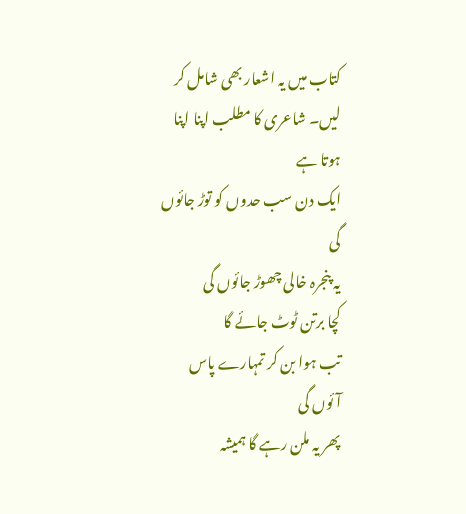کتاب میں یہ اشعار بھی شامل کر لیں۔ شاعری کا مطلب اپنا اپنا ہوتا ہے
ایک دن سب حدوں کو توڑ جائوں گی
یہ پنجرہ خالی چھوڑ جائوں گی
کچا برتن ٹوٹ جائے گا
تب ہوا بن کر تمہارے پاس آئوں گی
پھر یہ ملن رہے گا ہمیشہ